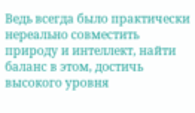Ведь всегда было практически нереально совместить природу и интеллект, найти баланс в этом, достичь высокого уровня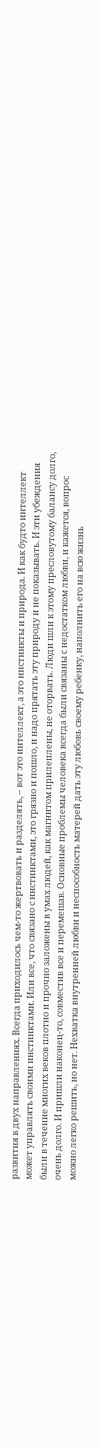развития в двух направлениях. Всегда приходилось чем-то жертвовать и разделять, – вот это интеллект, а это инстинкты и природа. И как будто интеллект может управлять своими инстинктами. Или все, что связано с инстинктами, это грязно и пошло, и надо прятать эту природу и не показывать. И эти убеждения были в течение многих веков плотно и прочно заложены в умах людей, как магнитом прилеплены, не оторвать. Люди шли к этому пресловутому балансу долго, очень долго. И пришли наконец-то, совместив все и перемешав. Основные проблемы человека всегда были связаны с недостатком любви, и кажется, вопрос можно легко решить, но нет. Нехватка внутренней любви и неспособность матерей дать эту любовь своему ребенку, наполнить его на всю жизнь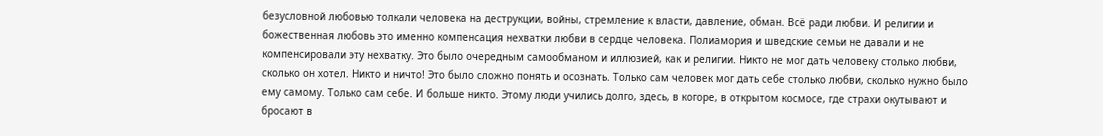безусловной любовью толкали человека на деструкции, войны, стремление к власти, давление, обман. Всё ради любви. И религии и божественная любовь это именно компенсация нехватки любви в сердце человека. Полиамория и шведские семьи не давали и не компенсировали эту нехватку. Это было очередным самообманом и иллюзией, как и религии. Никто не мог дать человеку столько любви, сколько он хотел. Никто и ничто! Это было сложно понять и осознать. Только сам человек мог дать себе столько любви, сколько нужно было ему самому. Только сам себе. И больше никто. Этому люди учились долго, здесь, в когоре, в открытом космосе, где страхи окутывают и бросают в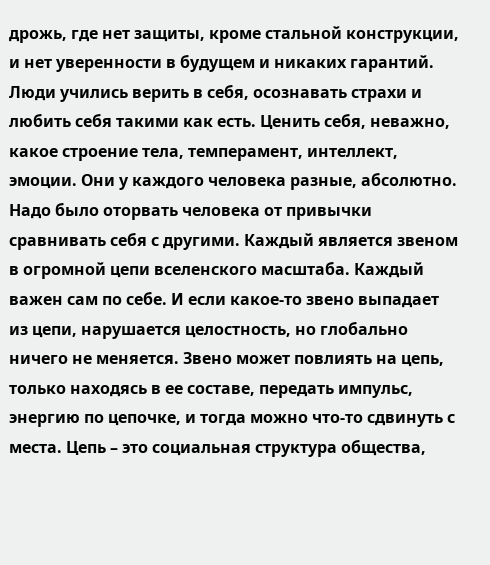дрожь, где нет защиты, кроме стальной конструкции, и нет уверенности в будущем и никаких гарантий. Люди учились верить в себя, осознавать страхи и любить себя такими как есть. Ценить себя, неважно, какое строение тела, темперамент, интеллект, эмоции. Они у каждого человека разные, абсолютно. Надо было оторвать человека от привычки сравнивать себя с другими. Каждый является звеном в огромной цепи вселенского масштаба. Каждый важен сам по себе. И если какое-то звено выпадает из цепи, нарушается целостность, но глобально ничего не меняется. Звено может повлиять на цепь, только находясь в ее составе, передать импульс, энергию по цепочке, и тогда можно что-то сдвинуть с места. Цепь – это социальная структура общества,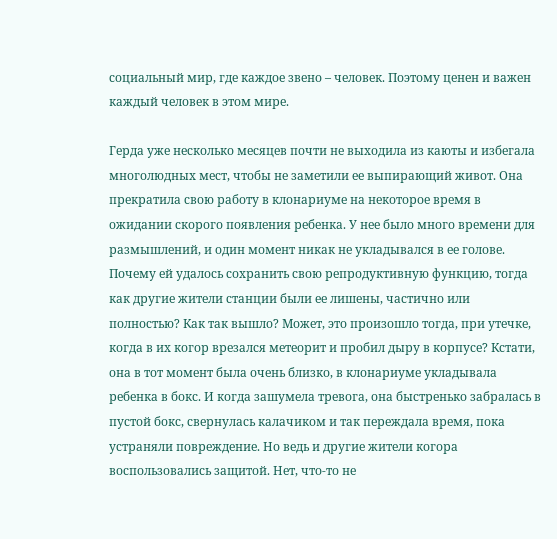социальный мир, где каждое звено – человек. Поэтому ценен и важен каждый человек в этом мире.

Герда уже несколько месяцев почти не выходила из каюты и избегала многолюдных мест, чтобы не заметили ее выпирающий живот. Она прекратила свою работу в клонариуме на некоторое время в ожидании скорого появления ребенка. У нее было много времени для размышлений, и один момент никак не укладывался в ее голове. Почему ей удалось сохранить свою репродуктивную функцию, тогда как другие жители станции были ее лишены, частично или полностью? Как так вышло? Может, это произошло тогда, при утечке, когда в их когор врезался метеорит и пробил дыру в корпусе? Кстати, она в тот момент была очень близко, в клонариуме укладывала ребенка в бокс. И когда зашумела тревога, она быстренько забралась в пустой бокс, свернулась калачиком и так переждала время, пока устраняли повреждение. Но ведь и другие жители когора воспользовались защитой. Нет, что-то не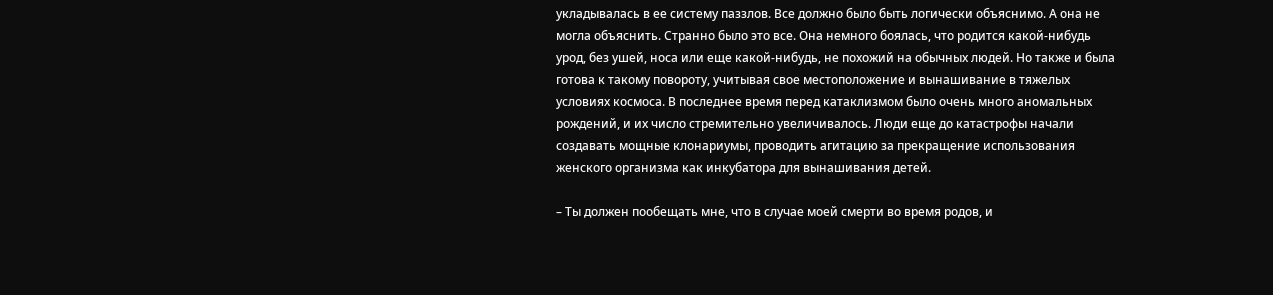укладывалась в ее систему паззлов. Все должно было быть логически объяснимо. А она не могла объяснить. Странно было это все. Она немного боялась, что родится какой-нибудь урод, без ушей, носа или еще какой-нибудь, не похожий на обычных людей. Но также и была готова к такому повороту, учитывая свое местоположение и вынашивание в тяжелых условиях космоса. В последнее время перед катаклизмом было очень много аномальных рождений, и их число стремительно увеличивалось. Люди еще до катастрофы начали создавать мощные клонариумы, проводить агитацию за прекращение использования женского организма как инкубатора для вынашивания детей.

– Ты должен пообещать мне, что в случае моей смерти во время родов, и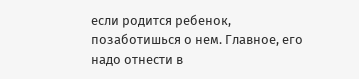если родится ребенок, позаботишься о нем. Главное, его надо отнести в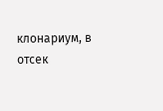клонариум, в отсек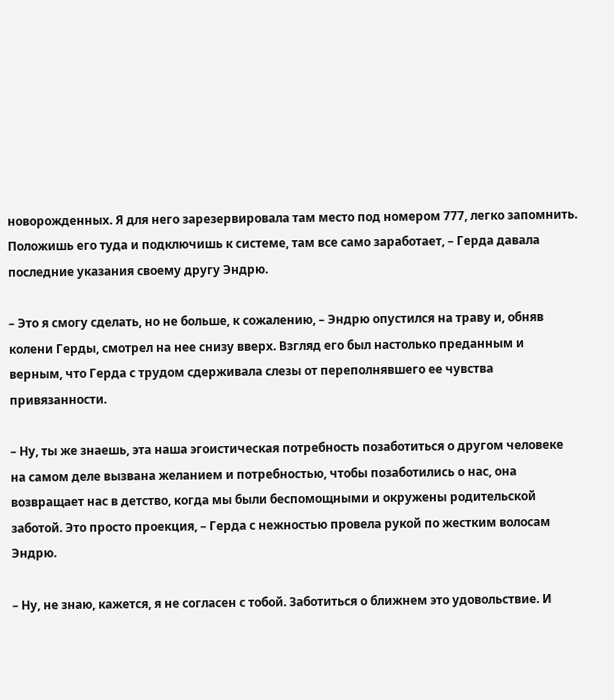новорожденных. Я для него зарезервировала там место под номером 777, легко запомнить. Положишь его туда и подключишь к системе, там все само заработает, – Герда давала последние указания своему другу Эндрю.

– Это я смогу сделать, но не больше, к сожалению, – Эндрю опустился на траву и, обняв колени Герды, смотрел на нее снизу вверх. Взгляд его был настолько преданным и верным, что Герда с трудом сдерживала слезы от переполнявшего ее чувства привязанности.

– Ну, ты же знаешь, эта наша эгоистическая потребность позаботиться о другом человеке на самом деле вызвана желанием и потребностью, чтобы позаботились о нас, она возвращает нас в детство, когда мы были беспомощными и окружены родительской заботой. Это просто проекция, – Герда с нежностью провела рукой по жестким волосам Эндрю.

– Ну, не знаю, кажется, я не согласен с тобой. Заботиться о ближнем это удовольствие. И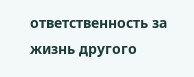ответственность за жизнь другого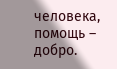человека, помощь – добро.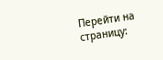Перейти на страницу: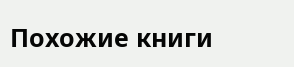Похожие книги